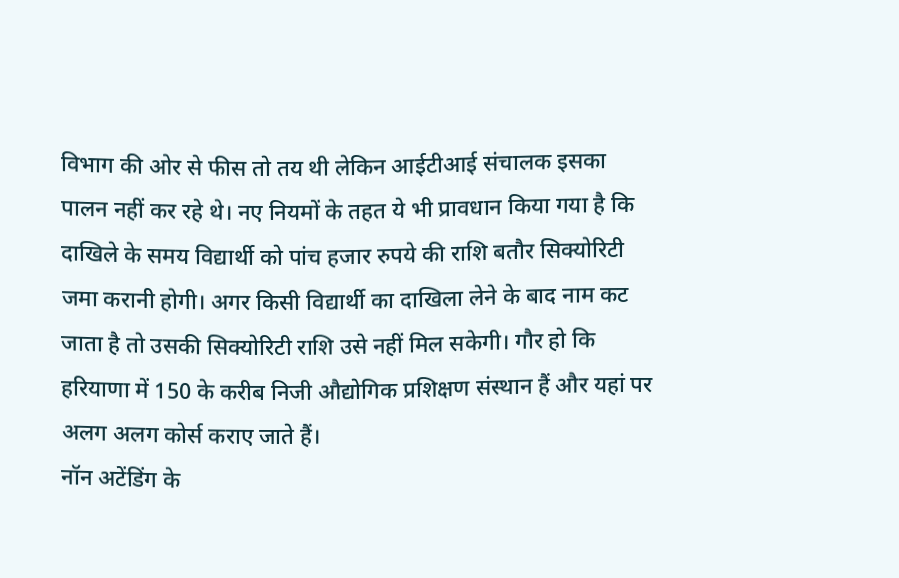विभाग की ओर से फीस तो तय थी लेकिन आईटीआई संचालक इसका पालन नहीं कर रहे थे। नए नियमों के तहत ये भी प्रावधान किया गया है कि दाखिले के समय विद्यार्थी को पांच हजार रुपये की राशि बतौर सिक्योरिटी जमा करानी होगी। अगर किसी विद्यार्थी का दाखिला लेने के बाद नाम कट जाता है तो उसकी सिक्योरिटी राशि उसे नहीं मिल सकेगी। गौर हो कि हरियाणा में 150 के करीब निजी औद्योगिक प्रशिक्षण संस्थान हैं और यहां पर अलग अलग कोर्स कराए जाते हैं।
नॉन अटेंडिंग के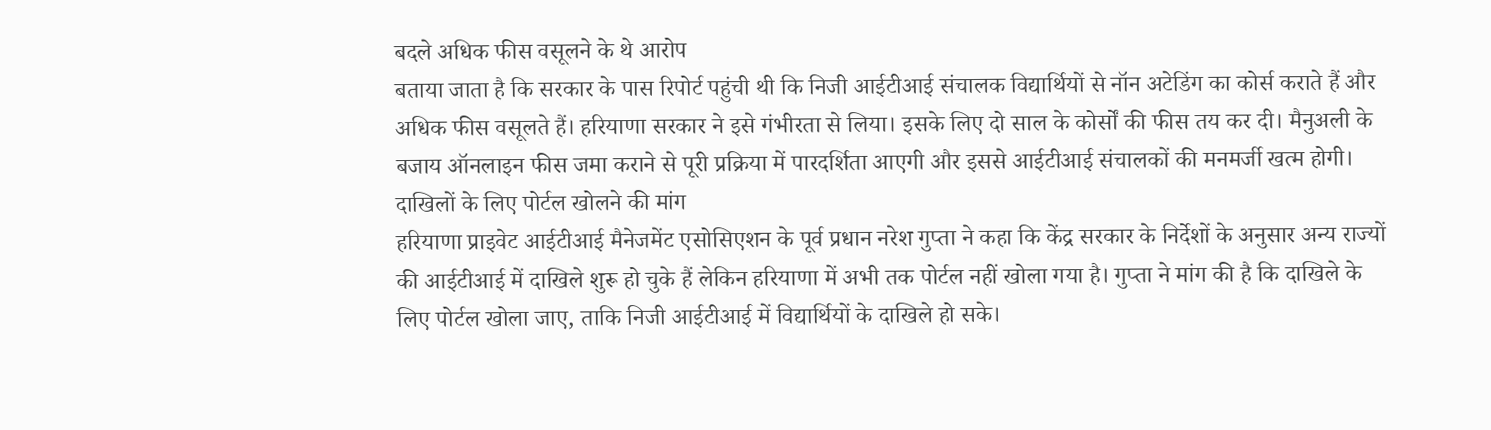बदले अधिक फीस वसूलने के थे आरोप
बताया जाता है कि सरकार के पास रिपोर्ट पहुंची थी कि निजी आईटीआई संचालक विद्यार्थियों से नॉन अटेडिंग का कोर्स कराते हैं और अधिक फीस वसूलते हैं। हरियाणा सरकार ने इसे गंभीरता से लिया। इसके लिए दो साल के कोर्सों की फीस तय कर दी। मैनुअली के बजाय ऑनलाइन फीस जमा कराने से पूरी प्रक्रिया में पारदर्शिता आएगी और इससे आईटीआई संचालकों की मनमर्जी खत्म होगी।
दाखिलों के लिए पोर्टल खोलने की मांग
हरियाणा प्राइवेट आईटीआई मैनेजमेंट एसोसिएशन के पूर्व प्रधान नरेश गुप्ता ने कहा कि केंद्र सरकार के निर्देशों के अनुसार अन्य राज्यों की आईटीआई में दाखिले शुरू हो चुके हैं लेकिन हरियाणा में अभी तक पोर्टल नहीं खोला गया है। गुप्ता ने मांग की है कि दाखिले के लिए पोर्टल खोला जाए, ताकि निजी आईटीआई में विद्यार्थियों के दाखिले हो सके।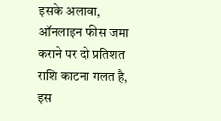इसके अलावा, ऑनलाइन फीस जमा कराने पर दो प्रतिशत राशि काटना गलत है, इस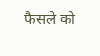फैसले को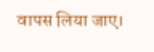वापस लिया जाए।